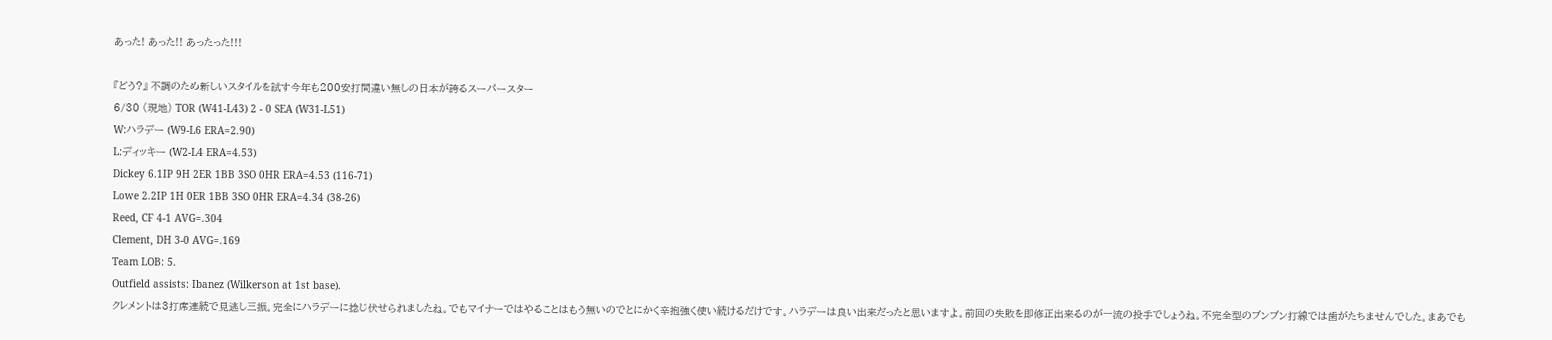あった! あった!! あったった!!!

『どう?』 不調のため新しいスタイルを試す今年も200安打間違い無しの日本が誇るスーパースター
6/30 (現地) TOR (W41-L43) 2 - 0 SEA (W31-L51)
W:ハラデー (W9-L6 ERA=2.90)
L:ディッキー (W2-L4 ERA=4.53)
Dickey 6.1IP 9H 2ER 1BB 3SO 0HR ERA=4.53 (116-71)
Lowe 2.2IP 1H 0ER 1BB 3SO 0HR ERA=4.34 (38-26)
Reed, CF 4-1 AVG=.304
Clement, DH 3-0 AVG=.169
Team LOB: 5.
Outfield assists: Ibanez (Wilkerson at 1st base).
クレメントは3打席連続で見逃し三振。完全にハラデーに捻じ伏せられましたね。でもマイナーではやることはもう無いのでとにかく辛抱強く使い続けるだけです。ハラデーは良い出来だったと思いますよ。前回の失敗を即修正出来るのが一流の投手でしょうね。不完全型のブンブン打線では歯がたちませんでした。まあでも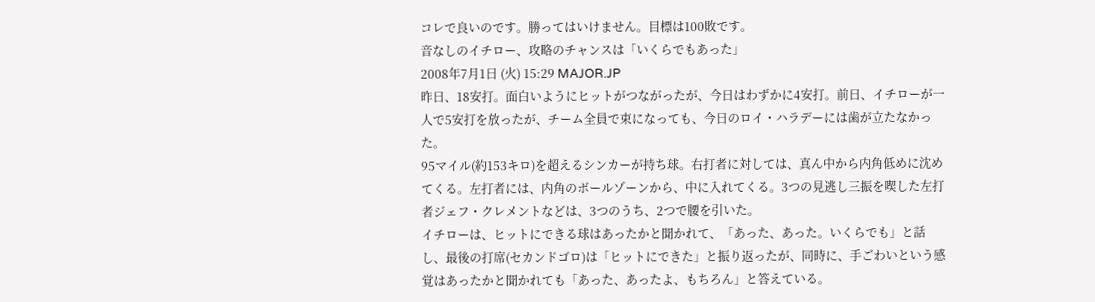コレで良いのです。勝ってはいけません。目標は100敗です。
音なしのイチロー、攻略のチャンスは「いくらでもあった」
2008年7月1日 (火) 15:29 MAJOR.JP
昨日、18安打。面白いようにヒットがつながったが、今日はわずかに4安打。前日、イチローが一人で5安打を放ったが、チーム全員で束になっても、今日のロイ・ハラデーには歯が立たなかった。
95マイル(約153キロ)を超えるシンカーが持ち球。右打者に対しては、真ん中から内角低めに沈めてくる。左打者には、内角のボールゾーンから、中に入れてくる。3つの見逃し三振を喫した左打者ジェフ・クレメントなどは、3つのうち、2つで腰を引いた。
イチローは、ヒットにできる球はあったかと聞かれて、「あった、あった。いくらでも」と話し、最後の打席(セカンドゴロ)は「ヒットにできた」と振り返ったが、同時に、手ごわいという感覚はあったかと聞かれても「あった、あったよ、もちろん」と答えている。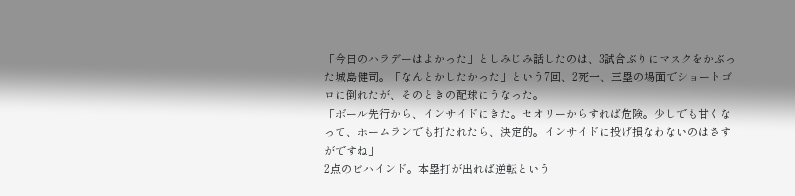「今日のハラデーはよかった」としみじみ話したのは、3試合ぶりにマスクをかぶった城島健司。「なんとかしたかった」という7回、2死一、三塁の場面でショートゴロに倒れたが、そのときの配球にうなった。
「ボール先行から、インサイドにきた。セオリーからすれば危険。少しでも甘くなって、ホームランでも打たれたら、決定的。インサイドに投げ損なわないのはさすがですね」
2点のビハインド。本塁打が出れば逆転という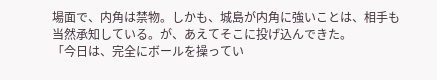場面で、内角は禁物。しかも、城島が内角に強いことは、相手も当然承知している。が、あえてそこに投げ込んできた。
「今日は、完全にボールを操ってい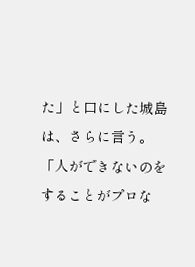た」と口にした城島は、さらに言う。
「人ができないのをすることがプロな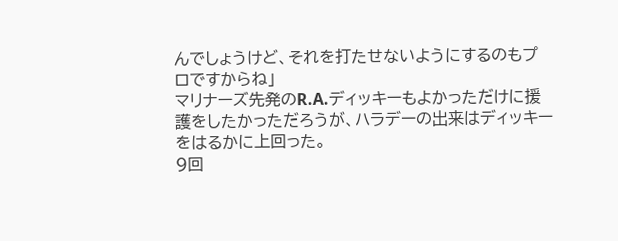んでしょうけど、それを打たせないようにするのもプロですからね」
マリナーズ先発のR.A.ディッキーもよかっただけに援護をしたかっただろうが、ハラデーの出来はディッキーをはるかに上回った。
9回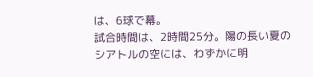は、6球で幕。
試合時間は、2時間25分。陽の長い夏のシアトルの空には、わずかに明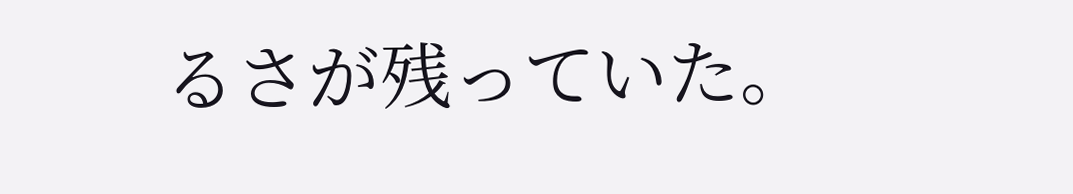るさが残っていた。